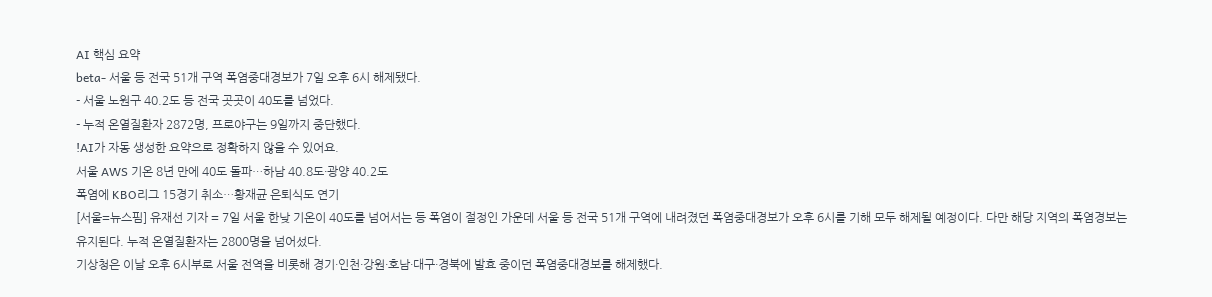AI 핵심 요약
beta- 서울 등 전국 51개 구역 폭염중대경보가 7일 오후 6시 해제됐다.
- 서울 노원구 40.2도 등 전국 곳곳이 40도를 넘었다.
- 누적 온열질환자 2872명, 프로야구는 9일까지 중단했다.
!AI가 자동 생성한 요약으로 정확하지 않을 수 있어요.
서울 AWS 기온 8년 만에 40도 돌파…하남 40.8도·광양 40.2도
폭염에 KBO리그 15경기 취소…황재균 은퇴식도 연기
[서울=뉴스핌] 유재선 기자 = 7일 서울 한낮 기온이 40도를 넘어서는 등 폭염이 절정인 가운데 서울 등 전국 51개 구역에 내려졌던 폭염중대경보가 오후 6시를 기해 모두 해제될 예정이다. 다만 해당 지역의 폭염경보는 유지된다. 누적 온열질환자는 2800명을 넘어섰다.
기상청은 이날 오후 6시부로 서울 전역을 비롯해 경기·인천·강원·호남·대구·경북에 발효 중이던 폭염중대경보를 해제했다.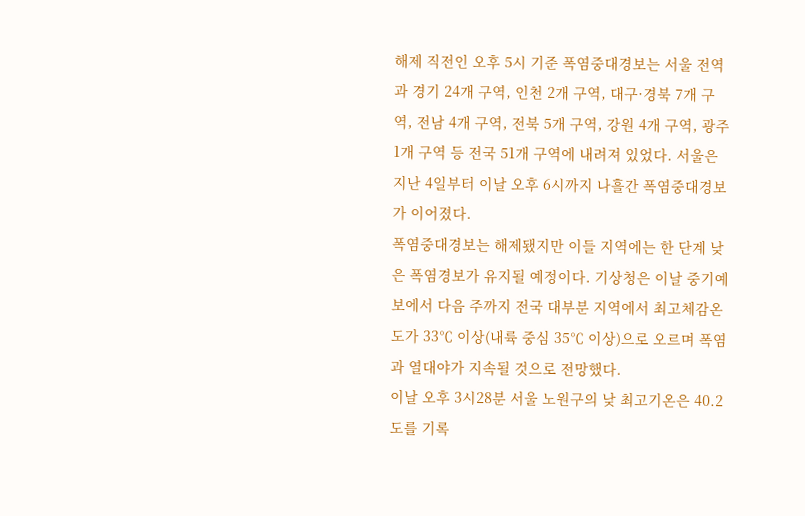해제 직전인 오후 5시 기준 폭염중대경보는 서울 전역과 경기 24개 구역, 인천 2개 구역, 대구·경북 7개 구역, 전남 4개 구역, 전북 5개 구역, 강원 4개 구역, 광주 1개 구역 등 전국 51개 구역에 내려져 있었다. 서울은 지난 4일부터 이날 오후 6시까지 나흘간 폭염중대경보가 이어졌다.
폭염중대경보는 해제됐지만 이들 지역에는 한 단계 낮은 폭염경보가 유지될 예정이다. 기상청은 이날 중기예보에서 다음 주까지 전국 대부분 지역에서 최고체감온도가 33℃ 이상(내륙 중심 35℃ 이상)으로 오르며 폭염과 열대야가 지속될 것으로 전망했다.
이날 오후 3시28분 서울 노원구의 낮 최고기온은 40.2도를 기록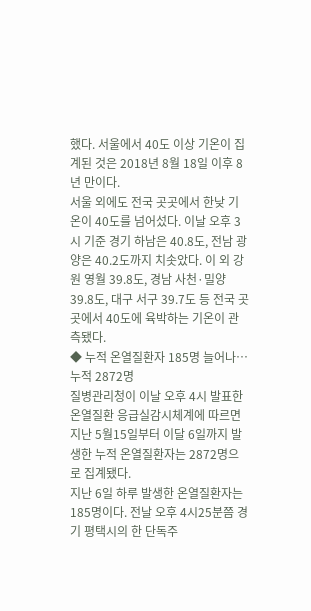했다. 서울에서 40도 이상 기온이 집계된 것은 2018년 8월 18일 이후 8년 만이다.
서울 외에도 전국 곳곳에서 한낮 기온이 40도를 넘어섰다. 이날 오후 3시 기준 경기 하남은 40.8도, 전남 광양은 40.2도까지 치솟았다. 이 외 강원 영월 39.8도, 경남 사천·밀양 39.8도, 대구 서구 39.7도 등 전국 곳곳에서 40도에 육박하는 기온이 관측됐다.
◆ 누적 온열질환자 185명 늘어나…누적 2872명
질병관리청이 이날 오후 4시 발표한 온열질환 응급실감시체계에 따르면 지난 5월15일부터 이달 6일까지 발생한 누적 온열질환자는 2872명으로 집계됐다.
지난 6일 하루 발생한 온열질환자는 185명이다. 전날 오후 4시25분쯤 경기 평택시의 한 단독주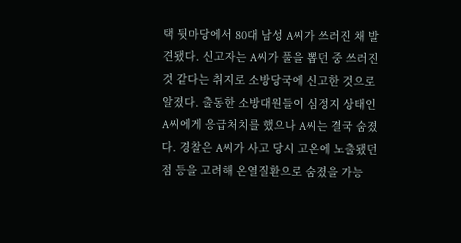택 뒷마당에서 80대 남성 A씨가 쓰러진 채 발견됐다. 신고자는 A씨가 풀을 뽑던 중 쓰러진 것 같다는 취지로 소방당국에 신고한 것으로 알졌다. 출동한 소방대원들이 심정지 상태인 A씨에게 응급처치를 했으나 A씨는 결국 숨졌다. 경찰은 A씨가 사고 당시 고온에 노출됐던 점 등을 고려해 온열질환으로 숨졌을 가능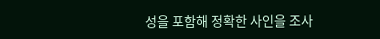성을 포함해 정확한 사인을 조사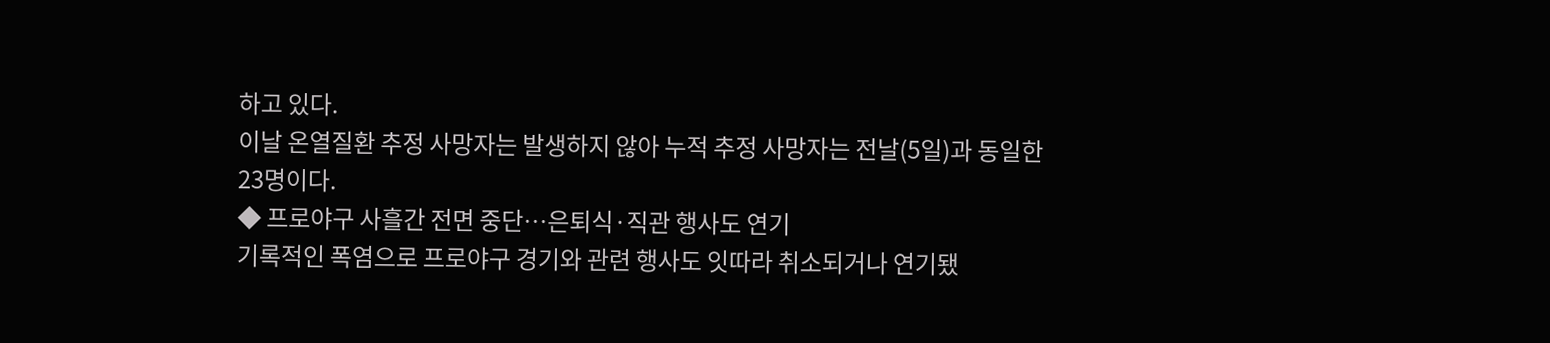하고 있다.
이날 온열질환 추정 사망자는 발생하지 않아 누적 추정 사망자는 전날(5일)과 동일한 23명이다.
◆ 프로야구 사흘간 전면 중단…은퇴식·직관 행사도 연기
기록적인 폭염으로 프로야구 경기와 관련 행사도 잇따라 취소되거나 연기됐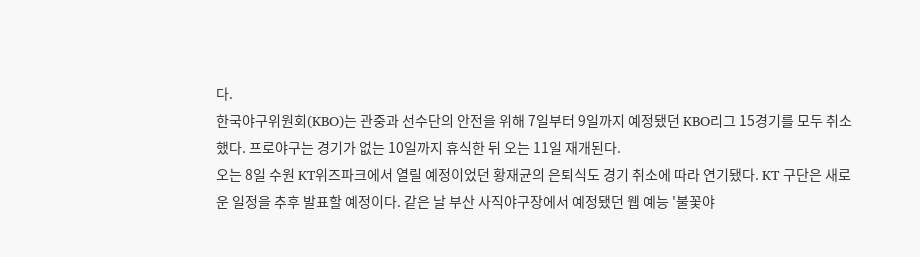다.
한국야구위원회(KBO)는 관중과 선수단의 안전을 위해 7일부터 9일까지 예정됐던 KBO리그 15경기를 모두 취소했다. 프로야구는 경기가 없는 10일까지 휴식한 뒤 오는 11일 재개된다.
오는 8일 수원 KT위즈파크에서 열릴 예정이었던 황재균의 은퇴식도 경기 취소에 따라 연기됐다. KT 구단은 새로운 일정을 추후 발표할 예정이다. 같은 날 부산 사직야구장에서 예정됐던 웹 예능 '불꽃야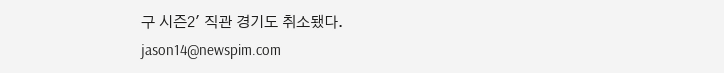구 시즌2' 직관 경기도 취소됐다.
jason14@newspim.com